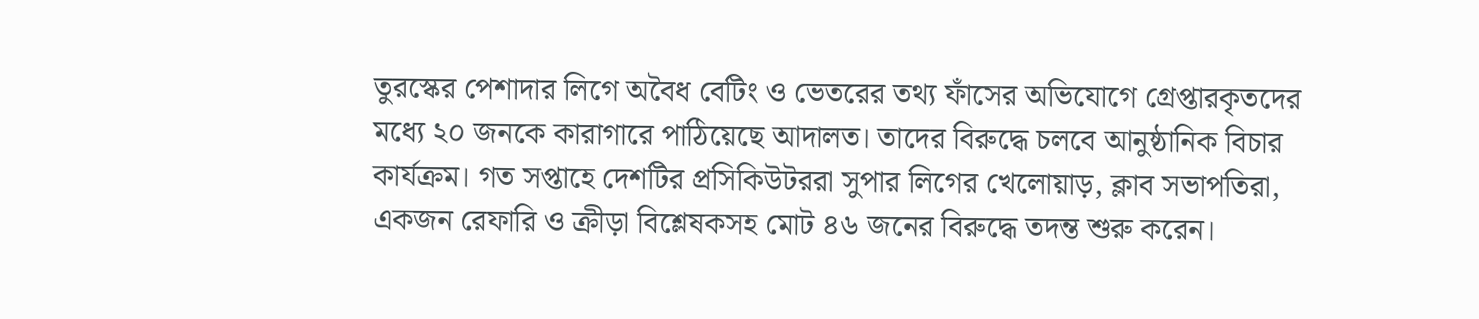তুরস্কের পেশাদার লিগে অবৈধ বেটিং ও ভেতরের তথ্য ফাঁসের অভিযোগে গ্রেপ্তারকৃতদের মধ্যে ২০ জনকে কারাগারে পাঠিয়েছে আদালত। তাদের বিরুদ্ধে চলবে আনুষ্ঠানিক বিচার কার্যক্রম। গত সপ্তাহে দেশটির প্রসিকিউটররা সুপার লিগের খেলোয়াড়, ক্লাব সভাপতিরা, একজন রেফারি ও ক্রীড়া বিশ্লেষকসহ মোট ৪৬ জনের বিরুদ্ধে তদন্ত শুরু করেন।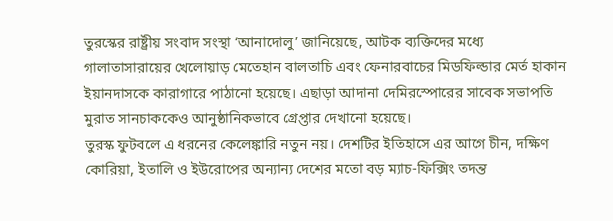তুরস্কের রাষ্ট্রীয় সংবাদ সংস্থা ‘আনাদোলু’ জানিয়েছে, আটক ব্যক্তিদের মধ্যে গালাতাসারায়ের খেলোয়াড় মেতেহান বালতাচি এবং ফেনারবাচের মিডফিল্ডার মের্ত হাকান ইয়ানদাসকে কারাগারে পাঠানো হয়েছে। এছাড়া আদানা দেমিরস্পোরের সাবেক সভাপতি মুরাত সানচাককেও আনুষ্ঠানিকভাবে গ্রেপ্তার দেখানো হয়েছে।
তুরস্ক ফুটবলে এ ধরনের কেলেঙ্কারি নতুন নয়। দেশটির ইতিহাসে এর আগে চীন, দক্ষিণ কোরিয়া, ইতালি ও ইউরোপের অন্যান্য দেশের মতো বড় ম্যাচ-ফিক্সিং তদন্ত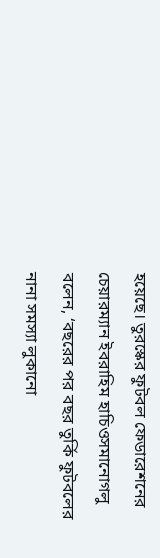হয়েছে। তুরস্কের ফুটবল ফেডারেশনের চেয়ারম্যান ইবরাহিম হাচিওসমানোগলু বলেন, ‘বছরের পর বছর তুর্কি ফুটবলের নানা সমস্যা লুকানো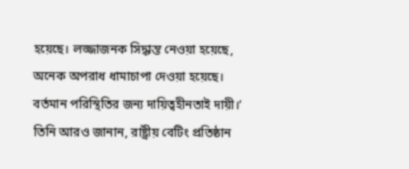হয়েছে। লজ্জাজনক সিদ্ধান্ত নেওয়া হয়েছে, অনেক অপরাধ ধামাচাপা দেওয়া হয়েছে। বর্তমান পরিস্থিতির জন্য দায়িত্বহীনতাই দায়ী।’
তিনি আরও জানান, রাষ্ট্রীয় বেটিং প্রতিষ্ঠান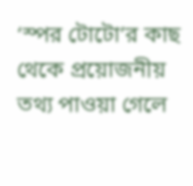‘স্পর টোটো’র কাছ থেকে প্রয়োজনীয় তথ্য পাওয়া গেলে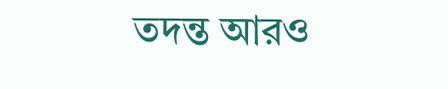তদন্ত আরও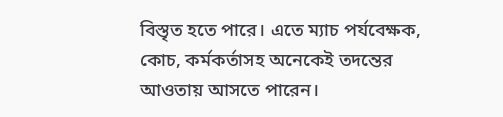বিস্তৃত হতে পারে। এতে ম্যাচ পর্যবেক্ষক, কোচ, কর্মকর্তাসহ অনেকেই তদন্তের আওতায় আসতে পারেন।